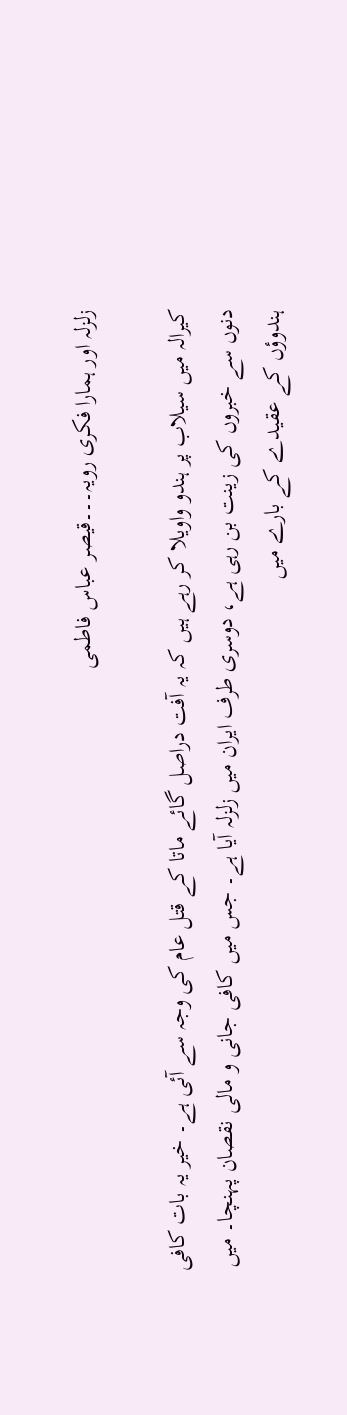زلزلہ اور ہمارا فکری رویہ۔۔۔قیصر عباس فاطمی

کیرالہ میں سیلاب پر ہندو واویلا کر رہے ہیں کہ یہ آفت دراصل گائے ماتا کے قتل عام کی وجہ سے آئی ہے۔ خیر یہ بات کافی دنوں سے خبروں کی زینت بن رہی ہے، دوسری طرف ایران میں زلزلہ آیا ہے۔ جس میں کافی جانی و مالی نقصان پہنچا۔ میں ہندوؤں کے عقیدے کے بارے میں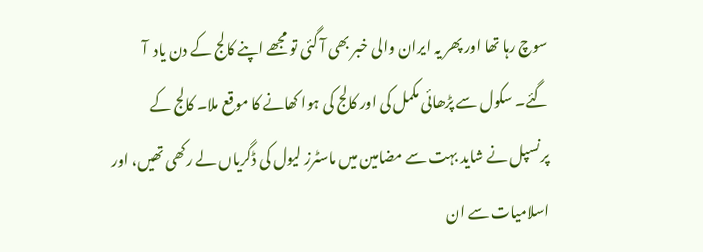سوچ رہا تھا اور پھر یہ ایران والی خبر بھی آ گئی تو مجھے اپنے کالج کے دن یاد  آ گئے۔ سکول سے پڑھائی مکمل کی اور کالج کی ہوا کھانے کا موقع ملا۔ کالج کے پرنسپل نے شاید بہت سے مضامین میں ماسٹرز لیول کی ڈگریاں لے رکھی تھیں، اور اسلامیات سے ان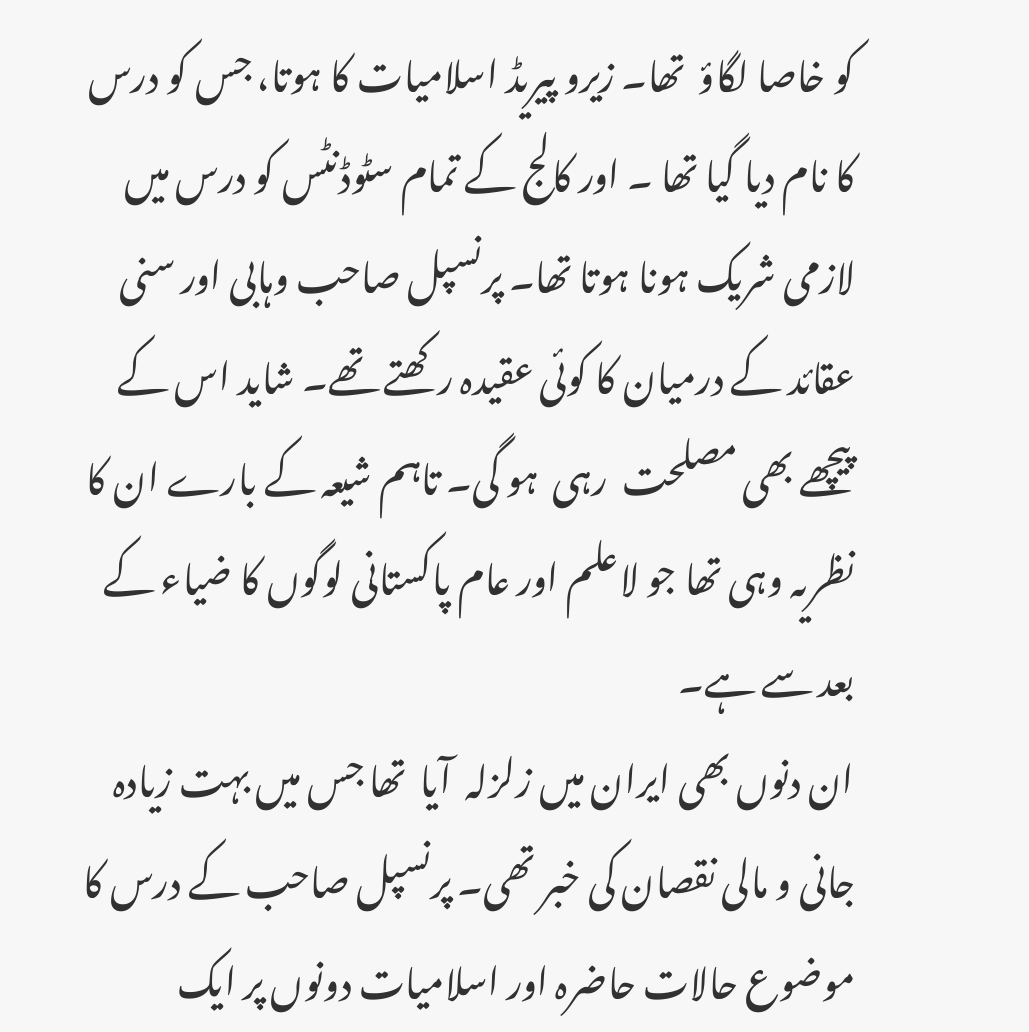کو خاصا لگاؤ  تھا۔ زیرو پیریڈ اسلامیات کا ہوتا، جس کو درس کا نام دیا گیا تھا ۔ اور کالج کے تمام سٹوڈنٹس کو درس میں لازمی شریک ہونا ہوتا تھا۔ پرنسپل صاحب وہابی اور سنی عقائد کے درمیان کا کوئی عقیدہ رکھتے تھے۔ شاید اس کے پیچھے بھی مصلحت  رہی  ہو گی۔ تاہم شیعہ کے بارے ان کا نظریہ وہی تھا جو لاعلم اور عام پاکستانی لوگوں کا ضیاء کے بعد سے ہے۔
ان دنوں بھی ایران میں زلزلہ  آیا  تھا جس میں بہت زیادہ جانی و مالی نقصان کی خبر تھی۔ پرنسپل صاحب کے درس کا موضوع حالات حاضرہ اور اسلامیات دونوں پر ایک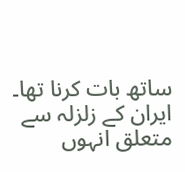ساتھ بات کرنا تھا۔ ایران کے زلزلہ سے متعلق انہوں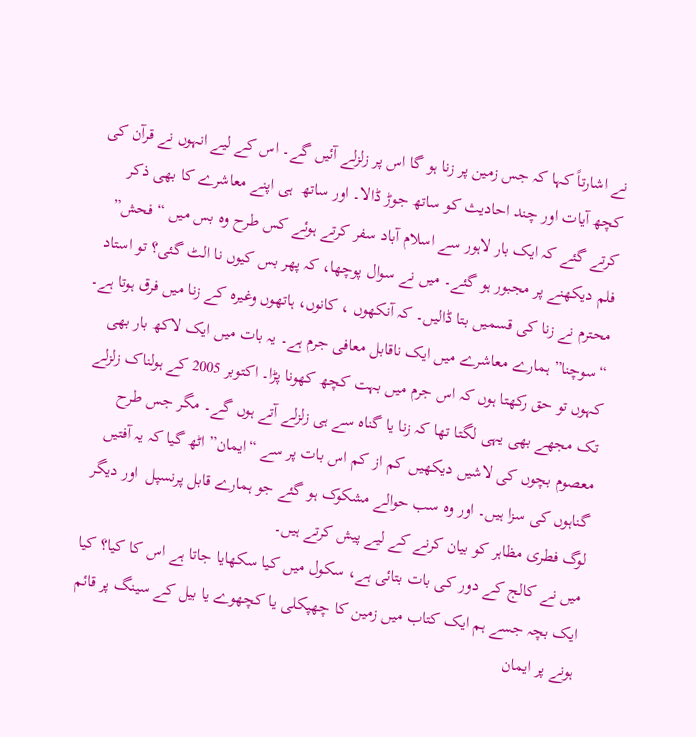نے اشارتاً کہا کہ جس زمین پر زنا ہو گا اس پر زلزلے آئیں گے۔ اس کے لیے انہوں نے قرآن کی کچھ آیات اور چند احادیث کو ساتھ جوڑ ڈالا۔ اور ساتھ  ہی اپنے معاشرے کا بھی ذکر کرتے گئے کہ ایک بار لاہور سے اسلام آباد سفر کرتے ہوئے کس طرح وہ بس میں “فحش” فلم دیکھنے پر مجبور ہو گئے۔ میں نے سوال پوچھا، کہ پھر بس کیوں نا الٹ گئی؟ تو استاد محترم نے زنا کی قسمیں بتا ڈالیں۔ کہ آنکھوں ، کانوں، ہاتھوں وغیرہ کے زنا میں فرق ہوتا ہے۔
“سوچنا” ہمارے معاشرے میں ایک ناقابل معافی جرم ہے۔ یہ بات میں ایک لاکھ بار بھی کہوں تو حق رکھتا ہوں کہ اس جرم میں بہت کچھ کھونا پڑا۔ اکتوبر 2005 کے ہولناک زلزلے تک مجھے بھی یہی لگتا تھا کہ زنا یا گناہ سے ہی زلزلے آتے ہوں گے۔ مگر جس طرح معصوم بچوں کی لاشیں دیکھیں کم از کم اس بات پر سے “ایمان” اٹھ گیا کہ یہ آفتیں گناہوں کی سزا ہیں۔ اور وہ سب حوالے مشکوک ہو گئے جو ہمارے قابل پرنسپل  اور دیگر  لوگ فطری مظاہر کو بیان کرنے کے لیے پیش کرتے ہیں۔
میں نے کالج کے دور کی بات بتائی ہے، سکول میں کیا سکھایا جاتا ہے اس کا کیا؟ کیا ایک بچہ جسے ہم ایک کتاب میں زمین کا چھپکلی یا کچھوے یا بیل کے سینگ پر قائم ہونے پر ایمان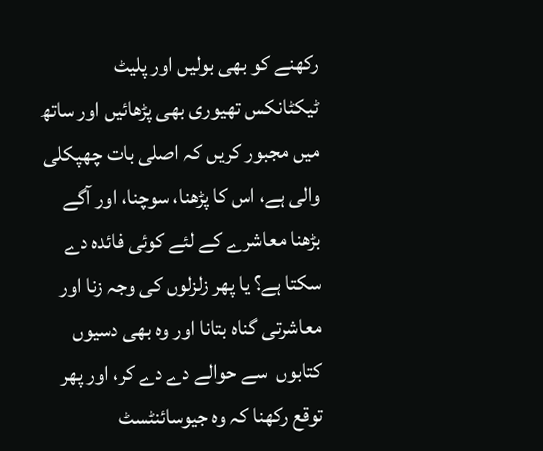رکھنے کو بھی بولیں اور پلیٹ ٹیکٹانکس تھیوری بھی پڑھائیں اور ساتھ میں مجبور کریں کہ اصلی بات چھپکلی والی ہے، اس کا پڑھنا، سوچنا، اور آگے بڑھنا معاشرے کے لئے کوئی فائدہ دے سکتا ہے؟ یا پھر زلزلوں کی وجہ زنا اور معاشرتی گناہ بتانا اور وہ بھی دسیوں کتابوں  سے حوالے دے دے کر، اور پھر توقع رکھنا کہ وہ جیوسائنٹسٹ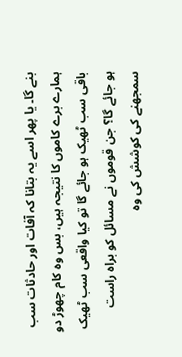بنے گا۔ یا پھر اسے یہ بتانا کہ آفات اور حادثات سب ہمارے برے کاموں کا نتیجہ ہیں، بس وہ کام چھوڑ دو باقی سب ٹھیک ہو جائے گا تو کیا واقعی سب ٹھیک ہو جائے گا؟ جن قوموں نے مسائل کو براہ راست سمجھنے کی کوشش کی وہ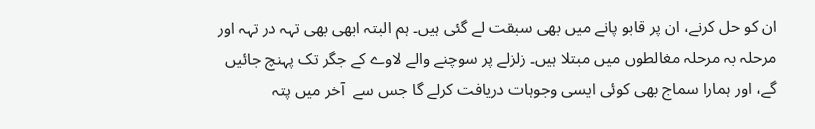ان کو حل کرنے، ان پر قابو پانے میں بھی سبقت لے گئی ہیں۔ ہم البتہ ابھی بھی تہہ در تہہ اور مرحلہ بہ مرحلہ مغالطوں میں مبتلا ہیں۔ زلزلے پر سوچنے والے لاوے کے جگر تک پہنچ جائیں گے، اور ہمارا سماج بھی کوئی ایسی وجوہات دریافت کرلے گا جس سے  آخر میں پتہ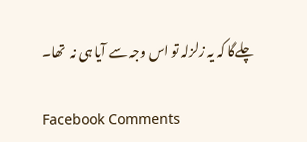چلےگا کہ یہ زلزلہ تو اس وجہ سے آیا ہی نہ  تھا۔

Facebook Comments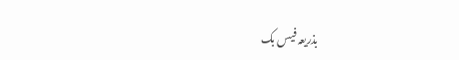بذریعہ فیس بک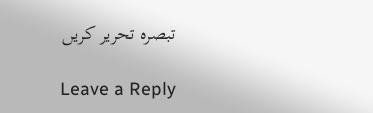تبصرہ تحریر کریں

Leave a Reply